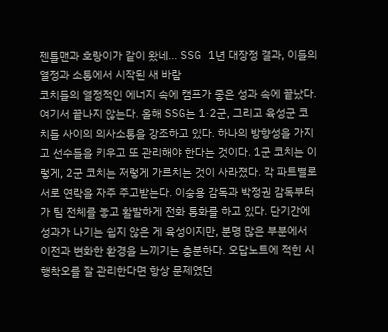젠틀맨과 호랑이가 같이 왔네… SSG 1년 대장정 결과, 이들의 열정과 소통에서 시작된 새 바람
코치들의 열정적인 에너지 속에 캠프가 좋은 성과 속에 끝났다. 여기서 끝나지 않는다. 올해 SSG는 1·2군, 그리고 육성군 코치들 사이의 의사소통을 강조하고 있다. 하나의 방향성을 가지고 선수들을 키우고 또 관리해야 한다는 것이다. 1군 코치는 이렇게, 2군 코치는 저렇게 가르치는 것이 사라졌다. 각 파트별로 서로 연락을 자주 주고받는다. 이숭용 감독과 박정권 감독부터가 팀 전체를 놓고 활발하게 전화 통화를 하고 있다. 단기간에 성과가 나기는 쉽지 않은 게 육성이지만, 분명 많은 부분에서 이전과 변화한 환경을 느끼기는 충분하다. 오답노트에 적힌 시행착오를 잘 관리한다면 항상 문제였던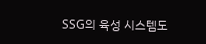SSG의 육성 시스템도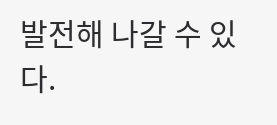발전해 나갈 수 있다.